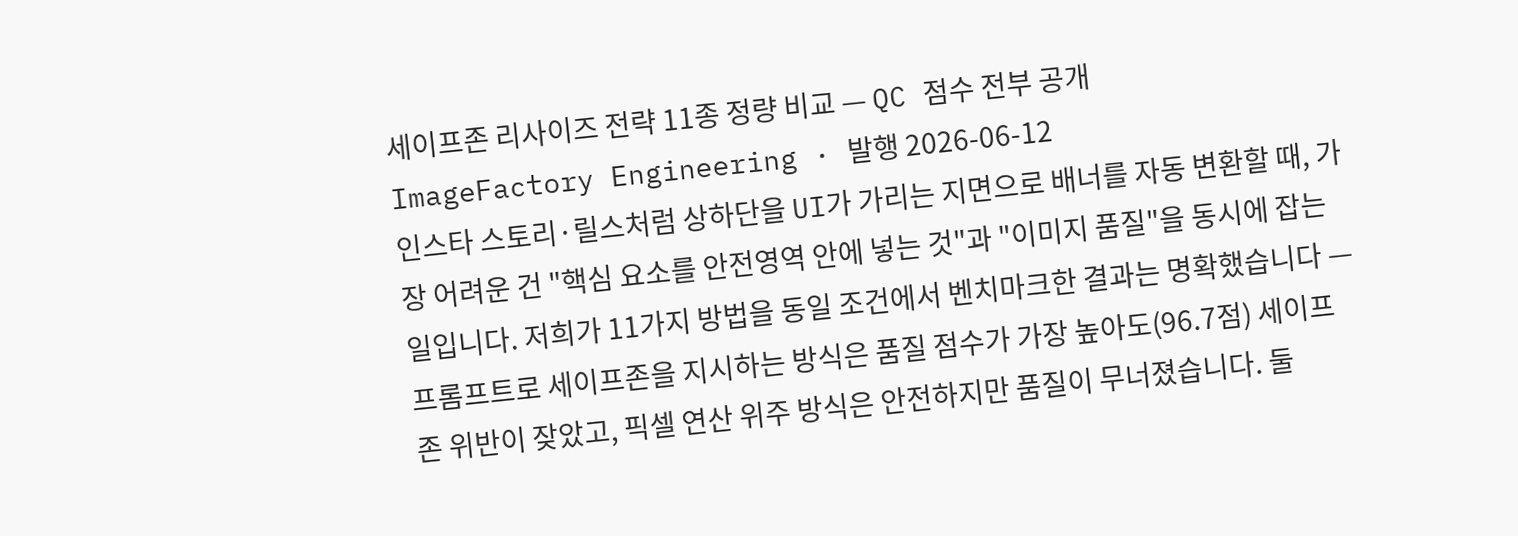세이프존 리사이즈 전략 11종 정량 비교 — QC 점수 전부 공개
ImageFactory Engineering · 발행 2026-06-12
인스타 스토리·릴스처럼 상하단을 UI가 가리는 지면으로 배너를 자동 변환할 때, 가장 어려운 건 "핵심 요소를 안전영역 안에 넣는 것"과 "이미지 품질"을 동시에 잡는 일입니다. 저희가 11가지 방법을 동일 조건에서 벤치마크한 결과는 명확했습니다 — 프롬프트로 세이프존을 지시하는 방식은 품질 점수가 가장 높아도(96.7점) 세이프존 위반이 잦았고, 픽셀 연산 위주 방식은 안전하지만 품질이 무너졌습니다. 둘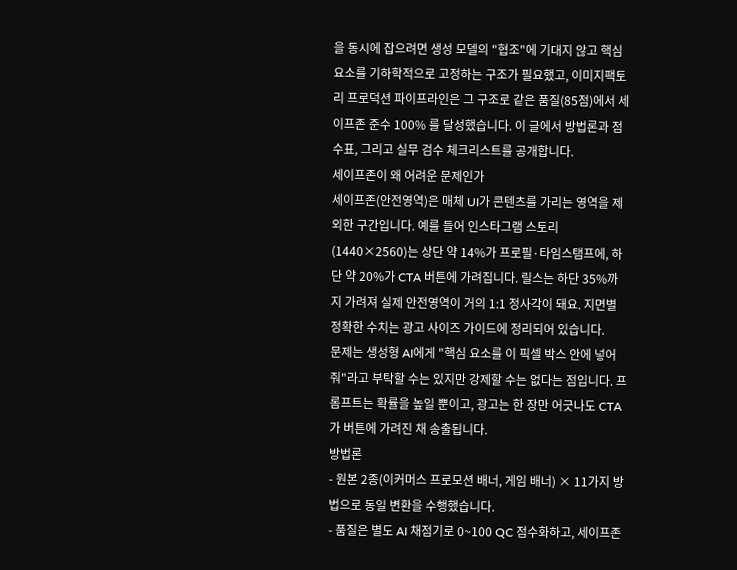을 동시에 잡으려면 생성 모델의 "협조"에 기대지 않고 핵심 요소를 기하학적으로 고정하는 구조가 필요했고, 이미지팩토리 프로덕션 파이프라인은 그 구조로 같은 품질(85점)에서 세이프존 준수 100% 를 달성했습니다. 이 글에서 방법론과 점수표, 그리고 실무 검수 체크리스트를 공개합니다.
세이프존이 왜 어려운 문제인가
세이프존(안전영역)은 매체 UI가 콘텐츠를 가리는 영역을 제외한 구간입니다. 예를 들어 인스타그램 스토리(1440×2560)는 상단 약 14%가 프로필·타임스탬프에, 하단 약 20%가 CTA 버튼에 가려집니다. 릴스는 하단 35%까지 가려져 실제 안전영역이 거의 1:1 정사각이 돼요. 지면별 정확한 수치는 광고 사이즈 가이드에 정리되어 있습니다.
문제는 생성형 AI에게 "핵심 요소를 이 픽셀 박스 안에 넣어줘"라고 부탁할 수는 있지만 강제할 수는 없다는 점입니다. 프롬프트는 확률을 높일 뿐이고, 광고는 한 장만 어긋나도 CTA가 버튼에 가려진 채 송출됩니다.
방법론
- 원본 2종(이커머스 프로모션 배너, 게임 배너) × 11가지 방법으로 동일 변환을 수행했습니다.
- 품질은 별도 AI 채점기로 0~100 QC 점수화하고, 세이프존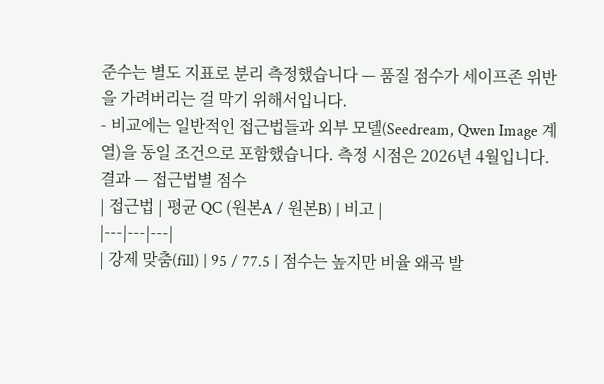준수는 별도 지표로 분리 측정했습니다 — 품질 점수가 세이프존 위반을 가려버리는 걸 막기 위해서입니다.
- 비교에는 일반적인 접근법들과 외부 모델(Seedream, Qwen Image 계열)을 동일 조건으로 포함했습니다. 측정 시점은 2026년 4월입니다.
결과 — 접근법별 점수
| 접근법 | 평균 QC (원본A / 원본B) | 비고 |
|---|---|---|
| 강제 맞춤(fill) | 95 / 77.5 | 점수는 높지만 비율 왜곡 발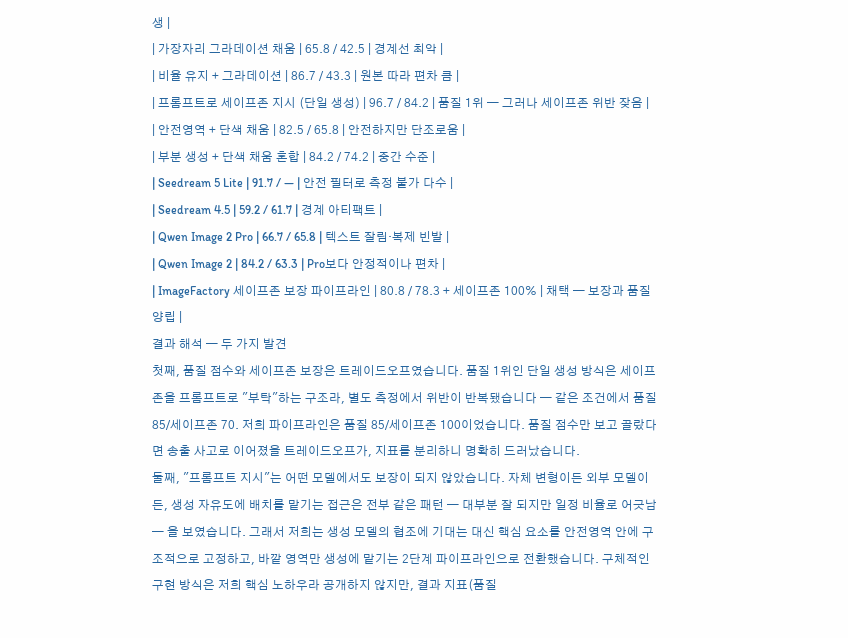생 |
| 가장자리 그라데이션 채움 | 65.8 / 42.5 | 경계선 최악 |
| 비율 유지 + 그라데이션 | 86.7 / 43.3 | 원본 따라 편차 큼 |
| 프롬프트로 세이프존 지시 (단일 생성) | 96.7 / 84.2 | 품질 1위 — 그러나 세이프존 위반 잦음 |
| 안전영역 + 단색 채움 | 82.5 / 65.8 | 안전하지만 단조로움 |
| 부분 생성 + 단색 채움 혼합 | 84.2 / 74.2 | 중간 수준 |
| Seedream 5 Lite | 91.7 / — | 안전 필터로 측정 불가 다수 |
| Seedream 4.5 | 59.2 / 61.7 | 경계 아티팩트 |
| Qwen Image 2 Pro | 66.7 / 65.8 | 텍스트 잘림·복제 빈발 |
| Qwen Image 2 | 84.2 / 63.3 | Pro보다 안정적이나 편차 |
| ImageFactory 세이프존 보장 파이프라인 | 80.8 / 78.3 + 세이프존 100% | 채택 — 보장과 품질 양립 |
결과 해석 — 두 가지 발견
첫째, 품질 점수와 세이프존 보장은 트레이드오프였습니다. 품질 1위인 단일 생성 방식은 세이프존을 프롬프트로 "부탁"하는 구조라, 별도 측정에서 위반이 반복됐습니다 — 같은 조건에서 품질 85/세이프존 70. 저희 파이프라인은 품질 85/세이프존 100이었습니다. 품질 점수만 보고 골랐다면 송출 사고로 이어졌을 트레이드오프가, 지표를 분리하니 명확히 드러났습니다.
둘째, "프롬프트 지시"는 어떤 모델에서도 보장이 되지 않았습니다. 자체 변형이든 외부 모델이든, 생성 자유도에 배치를 맡기는 접근은 전부 같은 패턴 — 대부분 잘 되지만 일정 비율로 어긋남 — 을 보였습니다. 그래서 저희는 생성 모델의 협조에 기대는 대신 핵심 요소를 안전영역 안에 구조적으로 고정하고, 바깥 영역만 생성에 맡기는 2단계 파이프라인으로 전환했습니다. 구체적인 구현 방식은 저희 핵심 노하우라 공개하지 않지만, 결과 지표(품질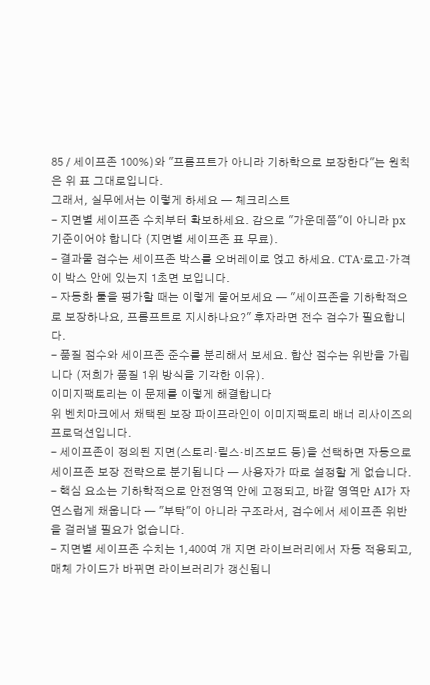85 / 세이프존 100%)와 "프롬프트가 아니라 기하학으로 보장한다"는 원칙은 위 표 그대로입니다.
그래서, 실무에서는 이렇게 하세요 — 체크리스트
- 지면별 세이프존 수치부터 확보하세요. 감으로 "가운데쯤"이 아니라 px 기준이어야 합니다 (지면별 세이프존 표 무료).
- 결과물 검수는 세이프존 박스를 오버레이로 얹고 하세요. CTA·로고·가격이 박스 안에 있는지 1초면 보입니다.
- 자동화 툴을 평가할 때는 이렇게 물어보세요 — "세이프존을 기하학적으로 보장하나요, 프롬프트로 지시하나요?" 후자라면 전수 검수가 필요합니다.
- 품질 점수와 세이프존 준수를 분리해서 보세요. 합산 점수는 위반을 가립니다 (저희가 품질 1위 방식을 기각한 이유).
이미지팩토리는 이 문제를 이렇게 해결합니다
위 벤치마크에서 채택된 보장 파이프라인이 이미지팩토리 배너 리사이즈의 프로덕션입니다.
- 세이프존이 정의된 지면(스토리·릴스·비즈보드 등)을 선택하면 자동으로 세이프존 보장 전략으로 분기됩니다 — 사용자가 따로 설정할 게 없습니다.
- 핵심 요소는 기하학적으로 안전영역 안에 고정되고, 바깥 영역만 AI가 자연스럽게 채웁니다 — "부탁"이 아니라 구조라서, 검수에서 세이프존 위반을 걸러낼 필요가 없습니다.
- 지면별 세이프존 수치는 1,400여 개 지면 라이브러리에서 자동 적용되고, 매체 가이드가 바뀌면 라이브러리가 갱신됩니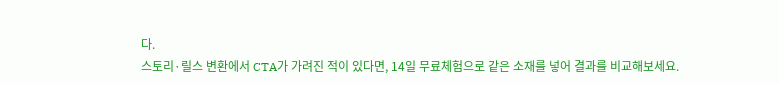다.
스토리·릴스 변환에서 CTA가 가려진 적이 있다면, 14일 무료체험으로 같은 소재를 넣어 결과를 비교해보세요.